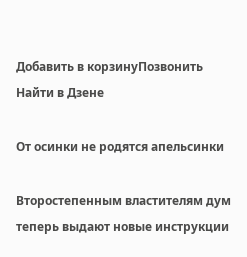Добавить в корзинуПозвонить
Найти в Дзене

От осинки не родятся апельсинки

Второстепенным властителям дум теперь выдают новые инструкции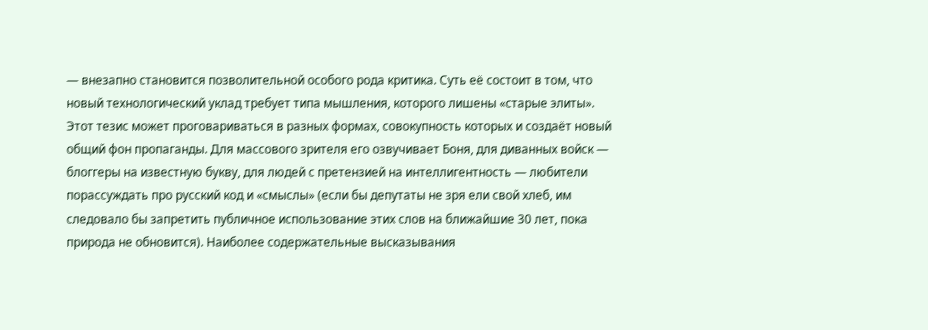— внезапно становится позволительной особого рода критика. Суть её состоит в том, что новый технологический уклад требует типа мышления, которого лишены «старые элиты». Этот тезис может проговариваться в разных формах, совокупность которых и создаёт новый общий фон пропаганды. Для массового зрителя его озвучивает Боня, для диванных войск — блоггеры на известную букву, для людей с претензией на интеллигентность — любители порассуждать про русский код и «смыслы» (если бы депутаты не зря ели свой хлеб, им следовало бы запретить публичное использование этих слов на ближайшие 30 лет, пока природа не обновится). Наиболее содержательные высказывания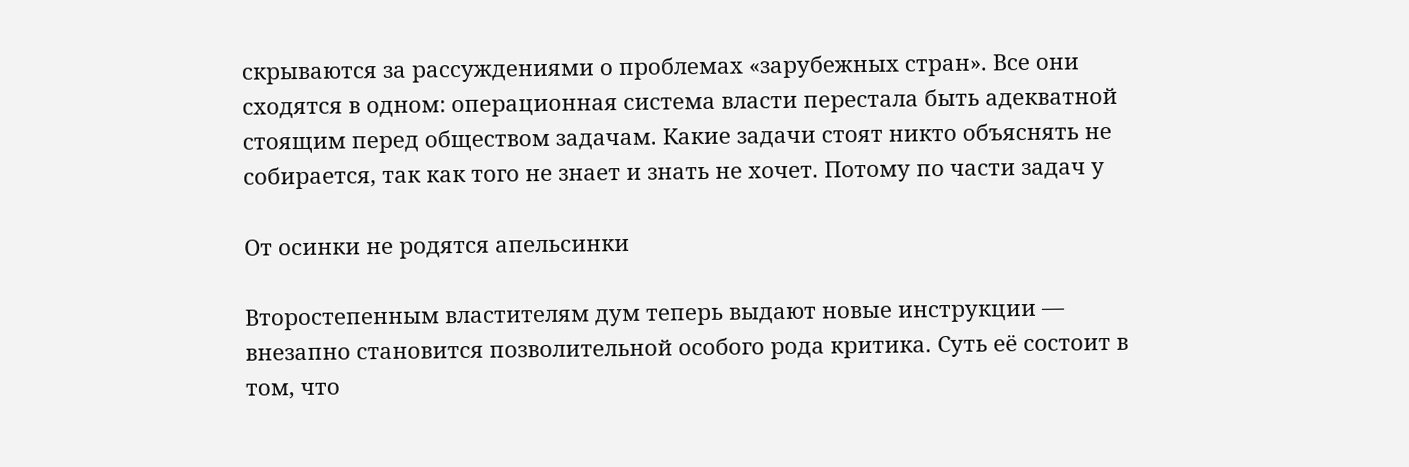скрываются за рассуждениями о проблемах «зарубежных стран». Все они сходятся в одном: операционная система власти перестала быть адекватной стоящим перед обществом задачам. Какие задачи стоят никто объяснять не собирается, так как того не знает и знать не хочет. Потому по части задач у

От осинки не родятся апельсинки

Второстепенным властителям дум теперь выдают новые инструкции — внезапно становится позволительной особого рода критика. Суть её состоит в том, что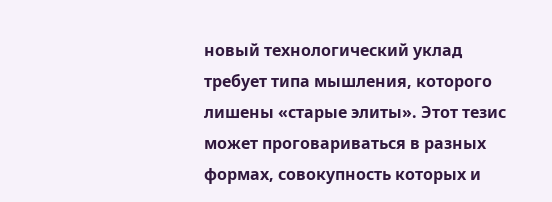новый технологический уклад требует типа мышления, которого лишены «старые элиты». Этот тезис может проговариваться в разных формах, совокупность которых и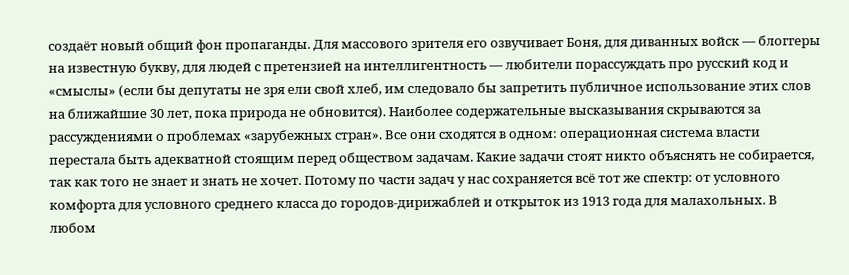создаёт новый общий фон пропаганды. Для массового зрителя его озвучивает Боня, для диванных войск — блоггеры на известную букву, для людей с претензией на интеллигентность — любители порассуждать про русский код и «смыслы» (если бы депутаты не зря ели свой хлеб, им следовало бы запретить публичное использование этих слов на ближайшие 30 лет, пока природа не обновится). Наиболее содержательные высказывания скрываются за рассуждениями о проблемах «зарубежных стран». Все они сходятся в одном: операционная система власти перестала быть адекватной стоящим перед обществом задачам. Какие задачи стоят никто объяснять не собирается, так как того не знает и знать не хочет. Потому по части задач у нас сохраняется всё тот же спектр: от условного комфорта для условного среднего класса до городов-дирижаблей и открыток из 1913 года для малахольных. В любом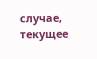случае, текущее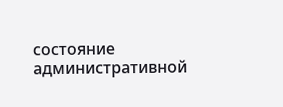состояние административной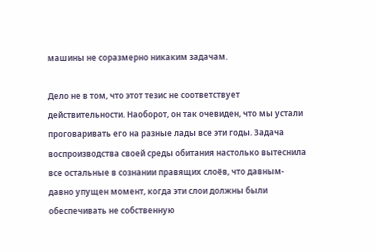машины не соразмерно никаким задачам.

Дело не в том, что этот тезис не соответствует действительности. Наоборот, он так очевиден, что мы устали проговаривать его на разные лады все эти годы. Задача воспроизводства своей среды обитания настолько вытеснила все остальные в сознании правящих слоёв, что давным-давно упущен момент, когда эти слои должны были обеспечивать не собственную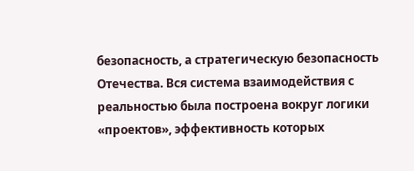безопасность, а стратегическую безопасность Отечества. Вся система взаимодействия с реальностью была построена вокруг логики «проектов», эффективность которых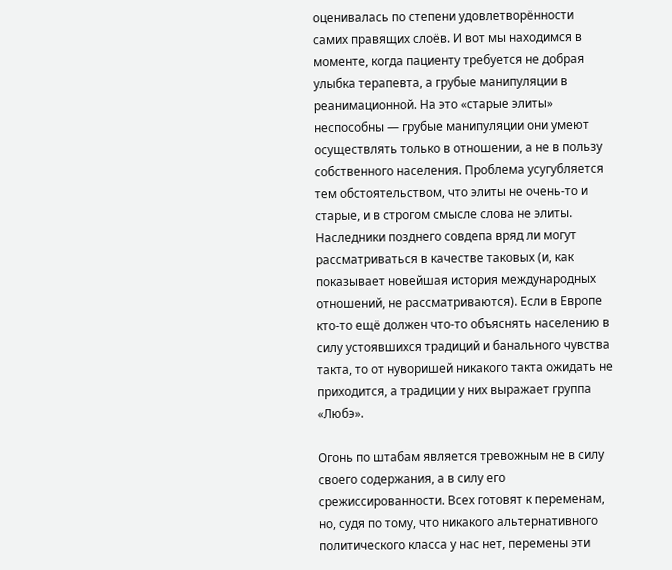оценивалась по степени удовлетворённости самих правящих слоёв. И вот мы находимся в моменте, когда пациенту требуется не добрая улыбка терапевта, а грубые манипуляции в реанимационной. На это «старые элиты» неспособны — грубые манипуляции они умеют осуществлять только в отношении, а не в пользу собственного населения. Проблема усугубляется тем обстоятельством, что элиты не очень-то и старые, и в строгом смысле слова не элиты. Наследники позднего совдепа вряд ли могут рассматриваться в качестве таковых (и, как показывает новейшая история международных отношений, не рассматриваются). Если в Европе кто-то ещё должен что-то объяснять населению в силу устоявшихся традиций и банального чувства такта, то от нуворишей никакого такта ожидать не приходится, а традиции у них выражает группа «Любэ».

Огонь по штабам является тревожным не в силу своего содержания, а в силу его срежиссированности. Всех готовят к переменам, но, судя по тому, что никакого альтернативного политического класса у нас нет, перемены эти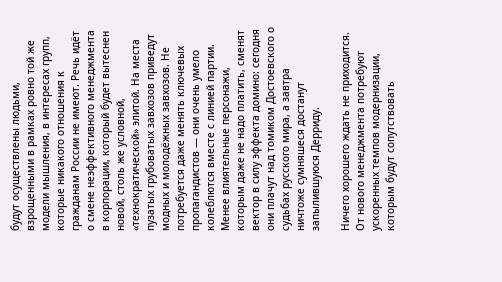будут осуществлены людьми, взрощенными в рамках ровно той же модели мышления, в интересах групп, которые никакого отношения к гражданам России не имеют. Речь идёт о смене неэффективного менеджмента в корпорации, который будет вытеснен новой, столь же условной, «технократической» элитой. На места пузатых грубоватых завхозов приведут модных и молодёжных завхозов. Не потребуется даже менять ключевых пропагандистов — они очень умело колеблются вместе с линией партии. Менее влиятельные персонажи, которым даже не надо платить, сменят вектор в силу эффекта домино: сегодня они плачут над томиком Достоевского о судьбах русского мира, а завтра ничтоже сумняшеся достанут запылившуюся Дерриду.

Ничего хорошего ждать не приходится. От нового менеджмента потребуют ускоренных темпов модернизации, которым будут сопутствовать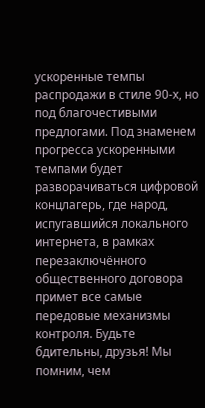ускоренные темпы распродажи в стиле 90-х, но под благочестивыми предлогами. Под знаменем прогресса ускоренными темпами будет разворачиваться цифровой концлагерь, где народ, испугавшийся локального интернета, в рамках перезаключённого общественного договора примет все самые передовые механизмы контроля. Будьте бдительны, друзья! Мы помним, чем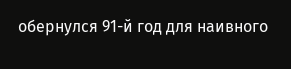обернулся 91-й год для наивного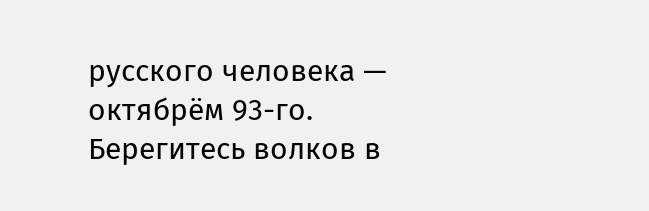русского человека — октябрём 93-го. Берегитесь волков в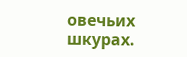овечьих шкурах.